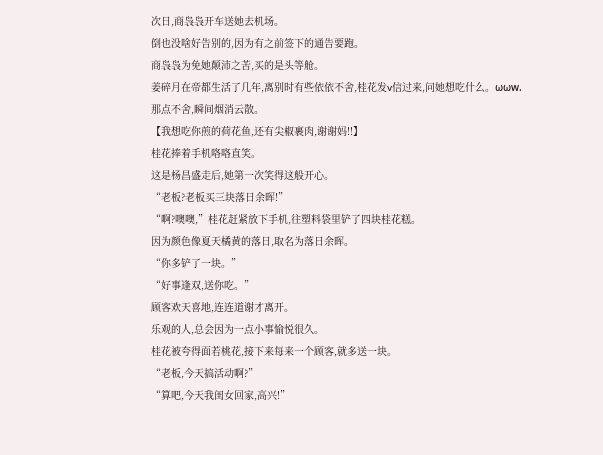次日,商袅袅开车送她去机场。
倒也没啥好告别的,因为有之前签下的通告要跑。
商袅袅为免她颠沛之苦,买的是头等舱。
姜碎月在帝都生活了几年,离别时有些依依不舍,桂花发v信过来,问她想吃什么。ωωw.
那点不舍,瞬间烟消云散。
【我想吃你煎的荷花鱼,还有尖椒裹肉,谢谢妈!!】
桂花捧着手机咯咯直笑。
这是杨昌盛走后,她第一次笑得这般开心。
“老板?老板买三块落日余晖!”
“啊?噢噢,”桂花赶紧放下手机,往塑料袋里铲了四块桂花糕。
因为颜色像夏天橘黄的落日,取名为落日余晖。
“你多铲了一块。”
“好事逢双,送你吃。”
顾客欢天喜地,连连道谢才离开。
乐观的人,总会因为一点小事愉悦很久。
桂花被夸得面若桃花,接下来每来一个顾客,就多送一块。
“老板,今天搞活动啊?”
“算吧,今天我闺女回家,高兴!”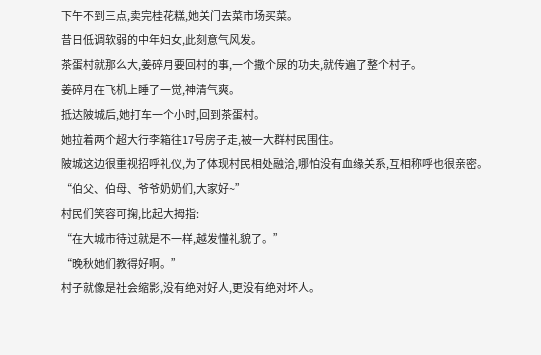下午不到三点,卖完桂花糕,她关门去菜市场买菜。
昔日低调软弱的中年妇女,此刻意气风发。
茶蛋村就那么大,姜碎月要回村的事,一个撒个尿的功夫,就传遍了整个村子。
姜碎月在飞机上睡了一觉,神清气爽。
抵达陂城后,她打车一个小时,回到茶蛋村。
她拉着两个超大行李箱往17号房子走,被一大群村民围住。
陂城这边很重视招呼礼仪,为了体现村民相处融洽,哪怕没有血缘关系,互相称呼也很亲密。
“伯父、伯母、爷爷奶奶们,大家好~”
村民们笑容可掬,比起大拇指:
“在大城市待过就是不一样,越发懂礼貌了。”
“晚秋她们教得好啊。”
村子就像是社会缩影,没有绝对好人,更没有绝对坏人。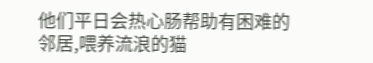他们平日会热心肠帮助有困难的邻居,喂养流浪的猫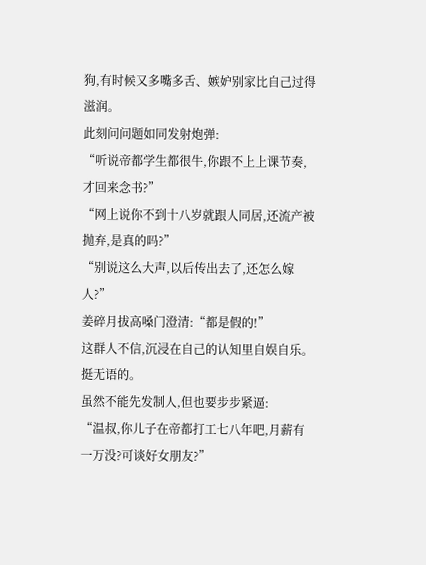狗,有时候又多嘴多舌、嫉妒别家比自己过得滋润。
此刻问问题如同发射炮弹:
“听说帝都学生都很牛,你跟不上上课节奏,才回来念书?”
“网上说你不到十八岁就跟人同居,还流产被抛弃,是真的吗?”
“别说这么大声,以后传出去了,还怎么嫁人?”
姜碎月拔高嗓门澄清:“都是假的!”
这群人不信,沉浸在自己的认知里自娱自乐。
挺无语的。
虽然不能先发制人,但也要步步紧逼:
“温叔,你儿子在帝都打工七八年吧,月薪有一万没?可谈好女朋友?”